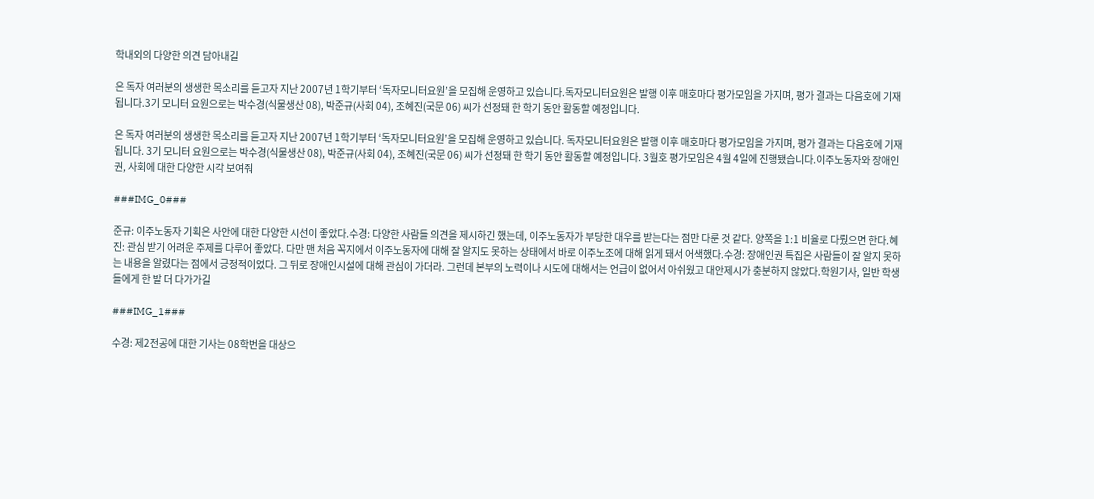학내외의 다양한 의견 담아내길

은 독자 여러분의 생생한 목소리를 듣고자 지난 2007년 1학기부터 ‘독자모니터요원’을 모집해 운영하고 있습니다.독자모니터요원은 발행 이후 매호마다 평가모임을 가지며, 평가 결과는 다음호에 기재됩니다.3기 모니터 요원으로는 박수경(식물생산 08), 박준규(사회 04), 조혜진(국문 06) 씨가 선정돼 한 학기 동안 활동할 예정입니다.

은 독자 여러분의 생생한 목소리를 듣고자 지난 2007년 1학기부터 ‘독자모니터요원’을 모집해 운영하고 있습니다. 독자모니터요원은 발행 이후 매호마다 평가모임을 가지며, 평가 결과는 다음호에 기재됩니다. 3기 모니터 요원으로는 박수경(식물생산 08), 박준규(사회 04), 조혜진(국문 06) 씨가 선정돼 한 학기 동안 활동할 예정입니다. 3월호 평가모임은 4월 4일에 진행됐습니다.이주노동자와 장애인권, 사회에 대한 다양한 시각 보여줘

###IMG_0###

준규: 이주노동자 기획은 사안에 대한 다양한 시선이 좋았다.수경: 다양한 사람들 의견을 제시하긴 했는데, 이주노동자가 부당한 대우를 받는다는 점만 다룬 것 같다. 양쪽을 1:1 비율로 다뤘으면 한다.혜진: 관심 받기 어려운 주제를 다루어 좋았다. 다만 맨 처음 꼭지에서 이주노동자에 대해 잘 알지도 못하는 상태에서 바로 이주노조에 대해 읽게 돼서 어색했다.수경: 장애인권 특집은 사람들이 잘 알지 못하는 내용을 알렸다는 점에서 긍정적이었다. 그 뒤로 장애인시설에 대해 관심이 가더라. 그런데 본부의 노력이나 시도에 대해서는 언급이 없어서 아쉬웠고 대안제시가 충분하지 않았다.학원기사, 일반 학생들에게 한 발 더 다가가길

###IMG_1###

수경: 제2전공에 대한 기사는 08학번을 대상으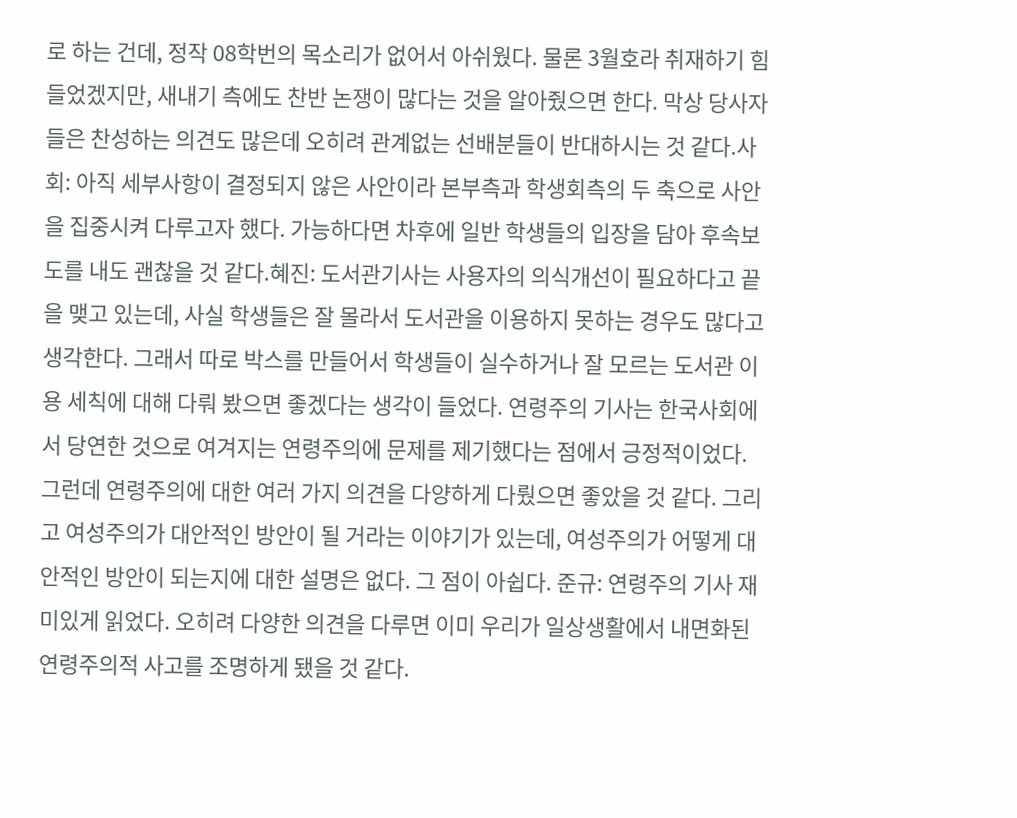로 하는 건데, 정작 08학번의 목소리가 없어서 아쉬웠다. 물론 3월호라 취재하기 힘들었겠지만, 새내기 측에도 찬반 논쟁이 많다는 것을 알아줬으면 한다. 막상 당사자들은 찬성하는 의견도 많은데 오히려 관계없는 선배분들이 반대하시는 것 같다.사회: 아직 세부사항이 결정되지 않은 사안이라 본부측과 학생회측의 두 축으로 사안을 집중시켜 다루고자 했다. 가능하다면 차후에 일반 학생들의 입장을 담아 후속보도를 내도 괜찮을 것 같다.혜진: 도서관기사는 사용자의 의식개선이 필요하다고 끝을 맺고 있는데, 사실 학생들은 잘 몰라서 도서관을 이용하지 못하는 경우도 많다고 생각한다. 그래서 따로 박스를 만들어서 학생들이 실수하거나 잘 모르는 도서관 이용 세칙에 대해 다뤄 봤으면 좋겠다는 생각이 들었다. 연령주의 기사는 한국사회에서 당연한 것으로 여겨지는 연령주의에 문제를 제기했다는 점에서 긍정적이었다. 그런데 연령주의에 대한 여러 가지 의견을 다양하게 다뤘으면 좋았을 것 같다. 그리고 여성주의가 대안적인 방안이 될 거라는 이야기가 있는데, 여성주의가 어떻게 대안적인 방안이 되는지에 대한 설명은 없다. 그 점이 아쉽다. 준규: 연령주의 기사 재미있게 읽었다. 오히려 다양한 의견을 다루면 이미 우리가 일상생활에서 내면화된 연령주의적 사고를 조명하게 됐을 것 같다.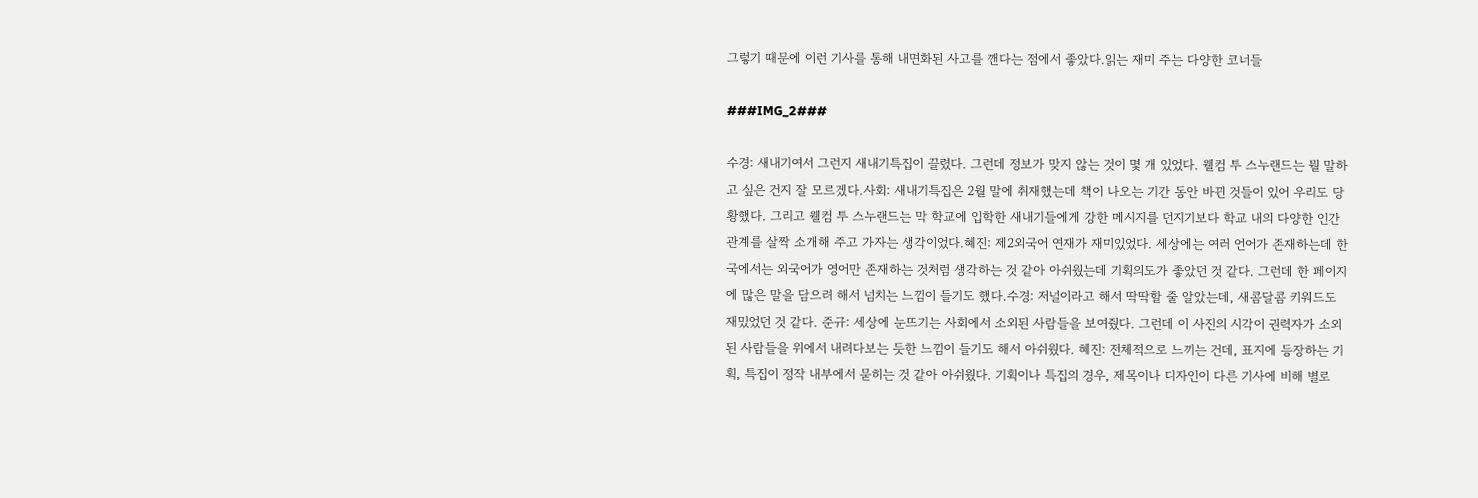그렇기 때문에 이런 기사를 통해 내면화된 사고를 깬다는 점에서 좋았다.읽는 재미 주는 다양한 코너들

###IMG_2###

수경: 새내기여서 그런지 새내기특집이 끌렸다. 그런데 정보가 맞지 않는 것이 몇 개 있었다. 웰컴 투 스누랜드는 뭘 말하고 싶은 건지 잘 모르겠다.사회: 새내기특집은 2월 말에 취재했는데 책이 나오는 기간 동안 바뀐 것들이 있어 우리도 당황했다. 그리고 웰컴 투 스누랜드는 막 학교에 입학한 새내기들에게 강한 메시지를 던지기보다 학교 내의 다양한 인간관계를 살짝 소개해 주고 가자는 생각이었다.혜진: 제2외국어 연재가 재미있었다. 세상에는 여러 언어가 존재하는데 한국에서는 외국어가 영어만 존재하는 것처럼 생각하는 것 같아 아쉬웠는데 기획의도가 좋았던 것 같다. 그런데 한 페이지에 많은 말을 담으려 해서 넘치는 느낌이 들기도 했다.수경: 저널이라고 해서 딱딱할 줄 알았는데, 새콤달콤 키워드도 재밌었던 것 같다. 준규: 세상에 눈뜨기는 사회에서 소외된 사람들을 보여줬다. 그런데 이 사진의 시각이 권력자가 소외된 사람들을 위에서 내려다보는 듯한 느낌이 들기도 해서 아쉬웠다. 혜진: 전체적으로 느끼는 건데, 표지에 등장하는 기획, 특집이 정작 내부에서 묻히는 것 같아 아쉬웠다. 기획이나 특집의 경우, 제목이나 디자인이 다른 기사에 비해 별로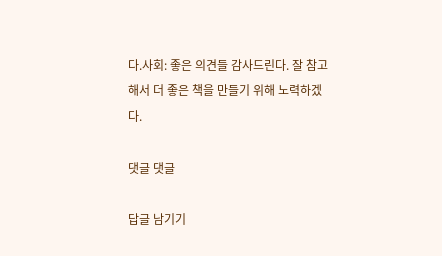다.사회: 좋은 의견들 감사드린다. 잘 참고해서 더 좋은 책을 만들기 위해 노력하겠다.

댓글 댓글

답글 남기기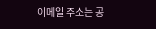이메일 주소는 공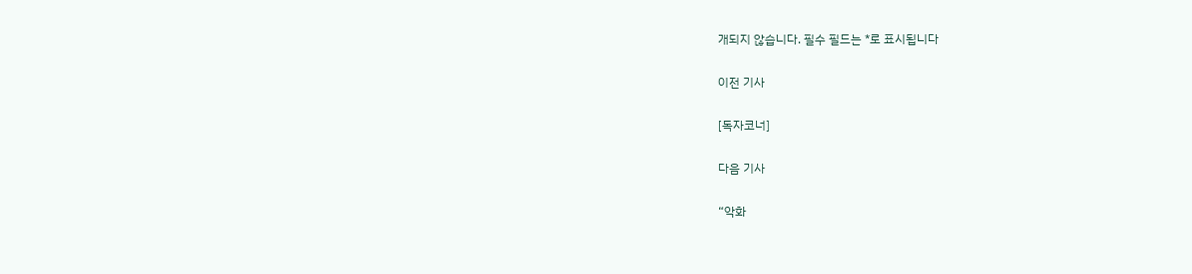개되지 않습니다. 필수 필드는 *로 표시됩니다

이전 기사

[독자코너]

다음 기사

“악화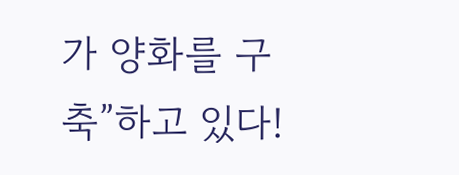가 양화를 구축”하고 있다!